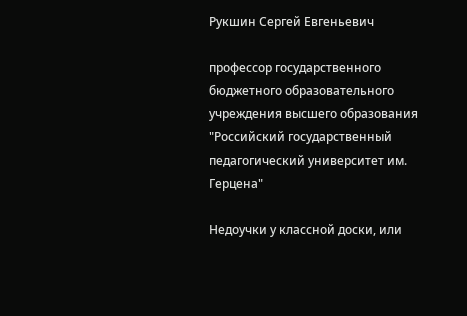Рукшин Сергей Евгеньевич

профессор государственного бюджетного образовательного учреждения высшего образования "Российский государственный педагогический университет им. Герцена"

Недоучки у классной доски, или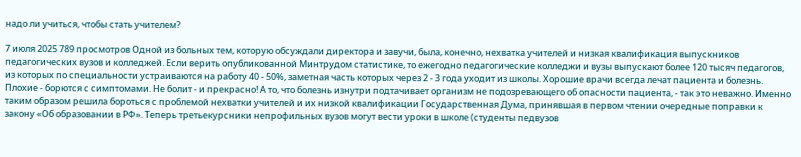надо ли учиться, чтобы стать учителем?

7 июля 2025 789 просмотров Одной из больных тем, которую обсуждали директора и завучи, была, конечно, нехватка учителей и низкая квалификация выпускников педагогических вузов и колледжей. Если верить опубликованной Минтрудом статистике, то ежегодно педагогические колледжи и вузы выпускают более 120 тысяч педагогов, из которых по специальности устраиваются на работу 40 - 50%, заметная часть которых через 2 - 3 года уходит из школы. Хорошие врачи всегда лечат пациента и болезнь. Плохие - борются с симптомами. Не болит - и прекрасно! А то, что болезнь изнутри подтачивает организм не подозревающего об опасности пациента, - так это неважно. Именно таким образом решила бороться с проблемой нехватки учителей и их низкой квалификации Государственная Дума, принявшая в первом чтении очередные поправки к закону «Об образовании в РФ». Теперь третьекурсники непрофильных вузов могут вести уроки в школе (студенты педвузов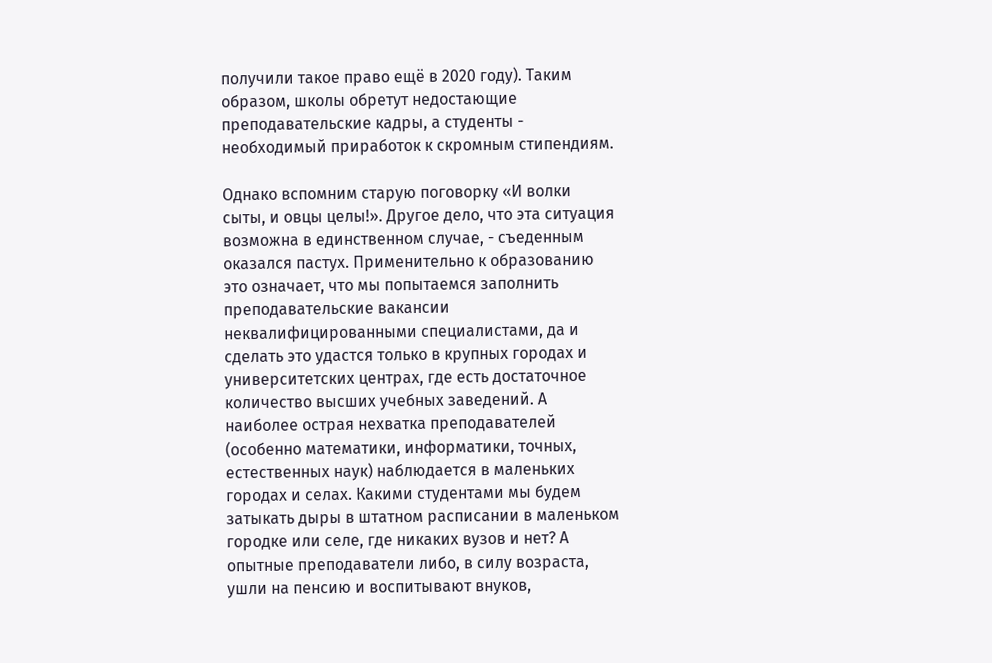получили такое право ещё в 2020 году). Таким образом, школы обретут недостающие преподавательские кадры, а студенты - необходимый приработок к скромным стипендиям.

Однако вспомним старую поговорку «И волки сыты, и овцы целы!». Другое дело, что эта ситуация возможна в единственном случае, - съеденным оказался пастух. Применительно к образованию это означает, что мы попытаемся заполнить преподавательские вакансии неквалифицированными специалистами, да и сделать это удастся только в крупных городах и университетских центрах, где есть достаточное количество высших учебных заведений. А наиболее острая нехватка преподавателей (особенно математики, информатики, точных, естественных наук) наблюдается в маленьких городах и селах. Какими студентами мы будем затыкать дыры в штатном расписании в маленьком городке или селе, где никаких вузов и нет? А опытные преподаватели либо, в силу возраста, ушли на пенсию и воспитывают внуков,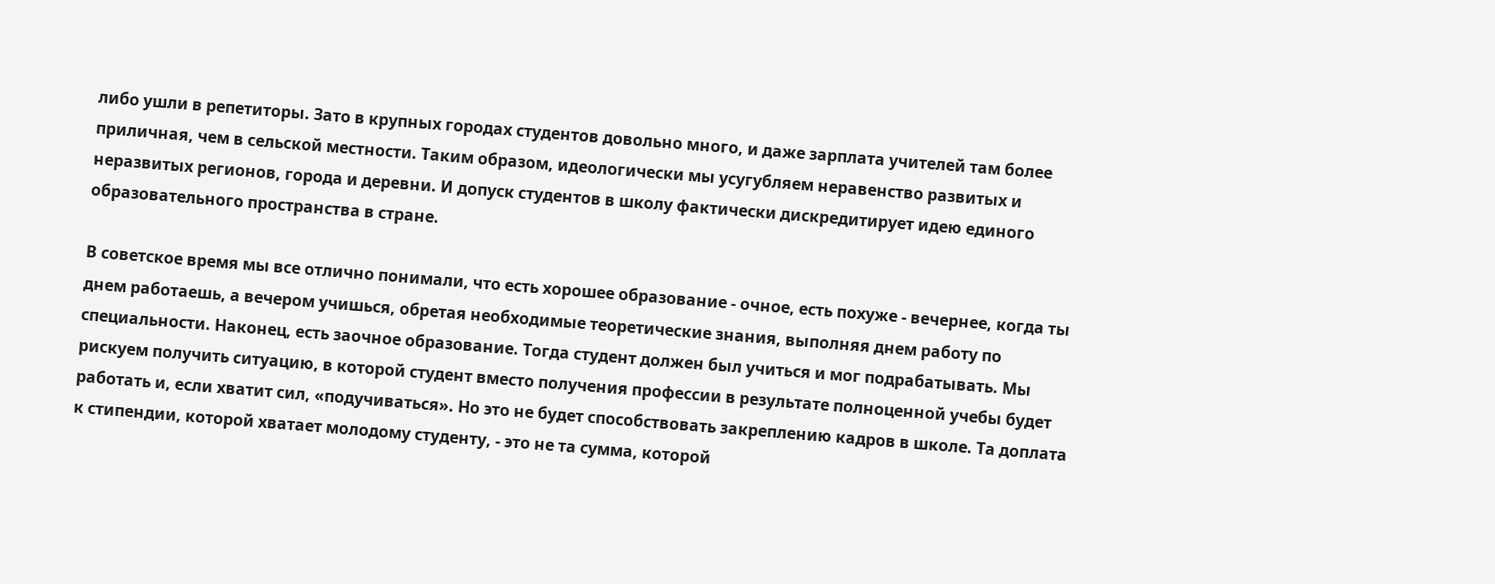либо ушли в репетиторы. Зато в крупных городах студентов довольно много, и даже зарплата учителей там более приличная, чем в сельской местности. Таким образом, идеологически мы усугубляем неравенство развитых и неразвитых регионов, города и деревни. И допуск студентов в школу фактически дискредитирует идею единого образовательного пространства в стране.

В советское время мы все отлично понимали, что есть хорошее образование - очное, есть похуже - вечернее, когда ты днем работаешь, а вечером учишься, обретая необходимые теоретические знания, выполняя днем работу по специальности. Наконец, есть заочное образование. Тогда студент должен был учиться и мог подрабатывать. Мы рискуем получить ситуацию, в которой студент вместо получения профессии в результате полноценной учебы будет работать и, если хватит сил, «подучиваться». Но это не будет способствовать закреплению кадров в школе. Та доплата к стипендии, которой хватает молодому студенту, - это не та сумма, которой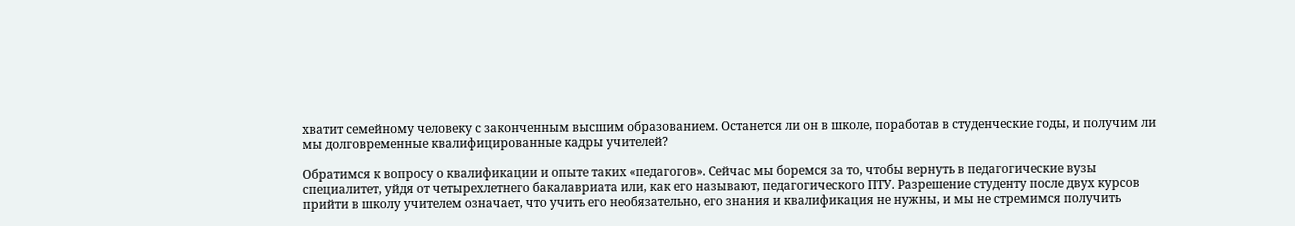хватит семейному человеку с законченным высшим образованием. Останется ли он в школе, поработав в студенческие годы, и получим ли мы долговременные квалифицированные кадры учителей?

Обратимся к вопросу о квалификации и опыте таких «педагогов». Сейчас мы боремся за то, чтобы вернуть в педагогические вузы специалитет, уйдя от четырехлетнего бакалавриата или, как его называют, педагогического ПТУ. Разрешение студенту после двух курсов прийти в школу учителем означает, что учить его необязательно, его знания и квалификация не нужны, и мы не стремимся получить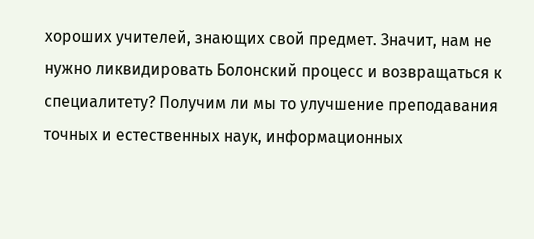хороших учителей, знающих свой предмет. Значит, нам не нужно ликвидировать Болонский процесс и возвращаться к специалитету? Получим ли мы то улучшение преподавания точных и естественных наук, информационных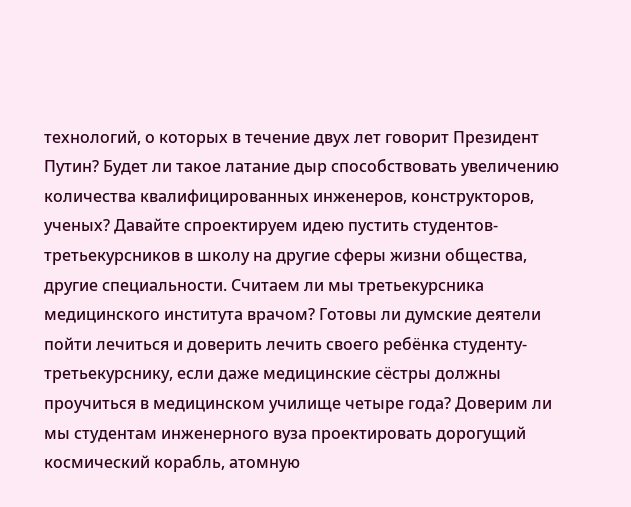технологий, о которых в течение двух лет говорит Президент Путин? Будет ли такое латание дыр способствовать увеличению количества квалифицированных инженеров, конструкторов, ученых? Давайте спроектируем идею пустить студентов-третьекурсников в школу на другие сферы жизни общества, другие специальности. Считаем ли мы третьекурсника медицинского института врачом? Готовы ли думские деятели пойти лечиться и доверить лечить своего ребёнка студенту-третьекурснику, если даже медицинские сёстры должны проучиться в медицинском училище четыре года? Доверим ли мы студентам инженерного вуза проектировать дорогущий космический корабль, атомную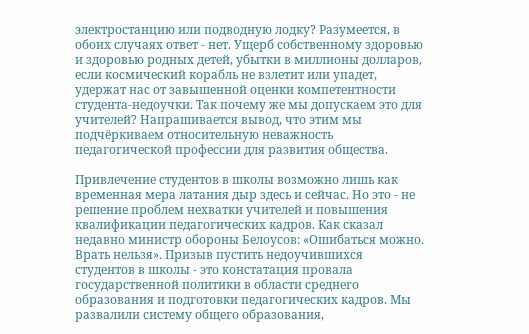электростанцию или подводную лодку? Разумеется, в обоих случаях ответ - нет. Ущерб собственному здоровью и здоровью родных детей, убытки в миллионы долларов, если космический корабль не взлетит или упадет, удержат нас от завышенной оценки компетентности студента-недоучки. Так почему же мы допускаем это для учителей? Напрашивается вывод, что этим мы подчёркиваем относительную неважность педагогической профессии для развития общества.

Привлечение студентов в школы возможно лишь как временная мера латания дыр здесь и сейчас. Но это - не решение проблем нехватки учителей и повышения квалификации педагогических кадров. Как сказал недавно министр обороны Белоусов: «Ошибаться можно. Врать нельзя». Призыв пустить недоучившихся студентов в школы - это констатация провала государственной политики в области среднего образования и подготовки педагогических кадров. Мы развалили систему общего образования,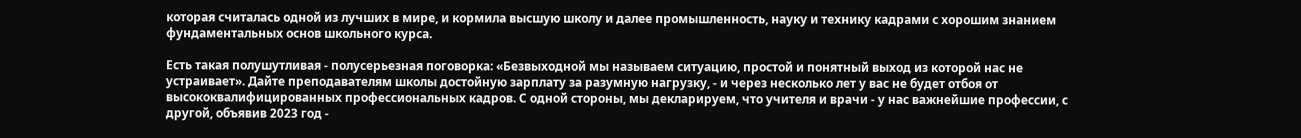которая считалась одной из лучших в мире, и кормила высшую школу и далее промышленность, науку и технику кадрами с хорошим знанием фундаментальных основ школьного курса.

Есть такая полушутливая - полусерьезная поговорка: «Безвыходной мы называем ситуацию, простой и понятный выход из которой нас не устраивает». Дайте преподавателям школы достойную зарплату за разумную нагрузку, - и через несколько лет у вас не будет отбоя от высококвалифицированных профессиональных кадров. С одной стороны, мы декларируем, что учителя и врачи - у нас важнейшие профессии, с другой, объявив 2023 год -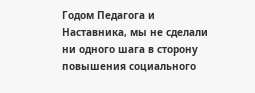Годом Педагога и Наставника, мы не сделали ни одного шага в сторону повышения социального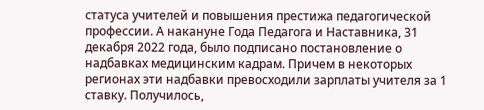статуса учителей и повышения престижа педагогической профессии. А накануне Года Педагога и Наставника, 31 декабря 2022 года, было подписано постановление о надбавках медицинским кадрам. Причем в некоторых регионах эти надбавки превосходили зарплаты учителя за 1 ставку. Получилось,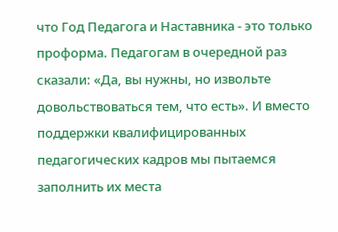что Год Педагога и Наставника - это только проформа. Педагогам в очередной раз сказали: «Да, вы нужны, но извольте довольствоваться тем, что есть». И вместо поддержки квалифицированных педагогических кадров мы пытаемся заполнить их места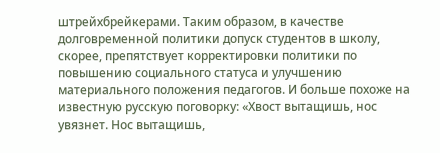штрейхбрейкерами. Таким образом, в качестве долговременной политики допуск студентов в школу, скорее, препятствует корректировки политики по повышению социального статуса и улучшению материального положения педагогов. И больше похоже на известную русскую поговорку: «Хвост вытащишь, нос увязнет. Нос вытащишь,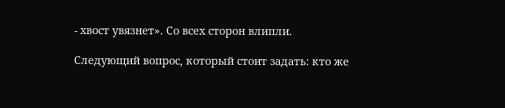- хвост увязнет». Со всех сторон влипли.

Следующий вопрос, который стоит задать: кто же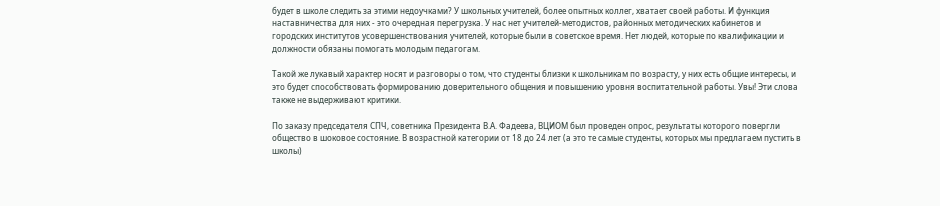будет в школе следить за этими недоучками? У школьных учителей, более опытных коллег, хватает своей работы. И функция наставничества для них - это очередная перегрузка. У нас нет учителей-методистов, районных методических кабинетов и городских институтов усовершенствования учителей, которые были в советское время. Нет людей, которые по квалификации и должности обязаны помогать молодым педагогам.

Такой же лукавый характер носят и разговоры о том, что студенты близки к школьникам по возрасту, у них есть общие интересы, и это будет способствовать формированию доверительного общения и повышению уровня воспитательной работы. Увы! Эти слова также не выдерживают критики.

По заказу председателя СПЧ, советника Президента В.А. Фадеева, ВЦИОМ был проведен опрос, результаты которого повергли общество в шоковое состояние. В возрастной категории от 18 до 24 лет (а это те самые студенты, которых мы предлагаем пустить в школы)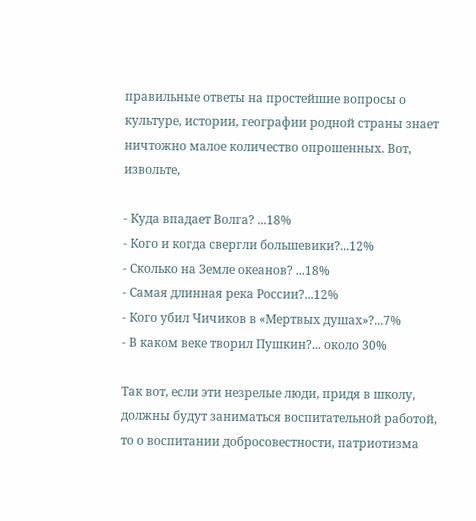правильные ответы на простейшие вопросы о культуре, истории, географии родной страны знает ничтожно малое количество опрошенных. Вот, извольте,

- Куда впадает Волга? ...18%
- Кого и когда свергли большевики?...12%
- Сколько на Земле океанов? ...18%
- Самая длинная река России?...12%
- Кого убил Чичиков в «Мертвых душах»?...7%
- В каком веке творил Пушкин?... около 30%

Так вот, если эти незрелые люди, придя в школу, должны будут заниматься воспитательной работой, то о воспитании добросовестности, патриотизма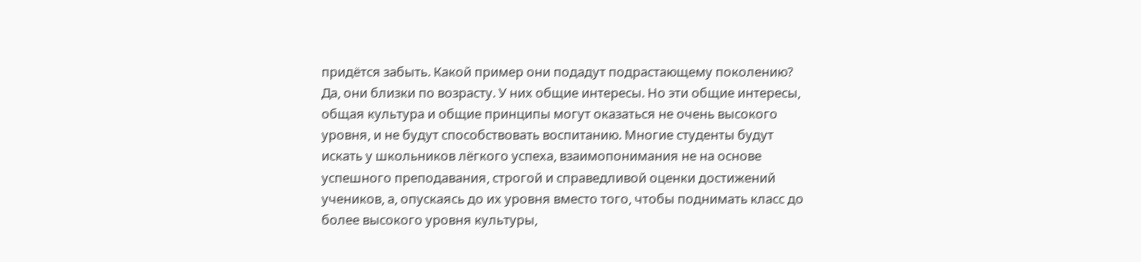придётся забыть. Какой пример они подадут подрастающему поколению? Да, они близки по возрасту. У них общие интересы. Но эти общие интересы, общая культура и общие принципы могут оказаться не очень высокого уровня, и не будут способствовать воспитанию. Многие студенты будут искать у школьников лёгкого успеха, взаимопонимания не на основе успешного преподавания, строгой и справедливой оценки достижений учеников, а, опускаясь до их уровня вместо того, чтобы поднимать класс до более высокого уровня культуры,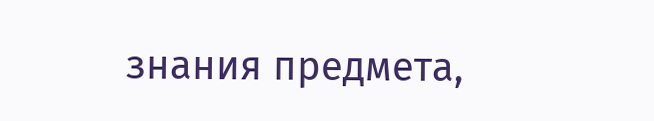знания предмета,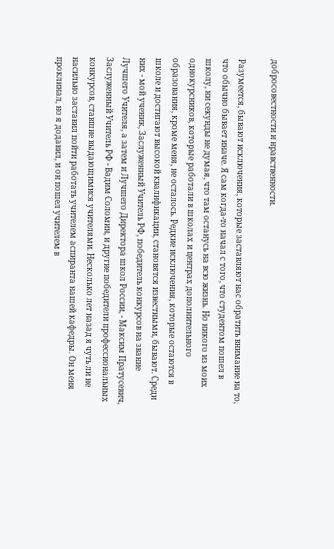добросовестности и нравственности.

Разумеется, бывают исключения, которые заставляют нас обратить внимание на то, что обычно бывает иначе. Я сам когда-то начал с того, что студентом пошел в школу, ни секунды не думая, что там останусь на всю жизнь. Но никого из моих однокурсников, которые работали в школах и центрах дополнительного образования, кроме меня, не осталось. Редкие исключения, которые остаются в школе и достигают высокой квалификации, становятся известными, бывают. Среди них - мой ученик, Заслуженный Учитель РФ, победитель конкурсов на звание Лучшего Учителя, а затем и Лучшего Директора школ России, - Максим Пратусевич, Заслуженный Учитель РФ - Вадим Соломин, и другие победители профессиональных конкурсов, ставшие выдающимися учителями. Несколько лет назад я чуть ли не насильно заставил пойти работать учителем аспиранта нашей кафедры. Он меня проклинал, но я додавил, и он пошел учителем в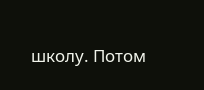школу. Потом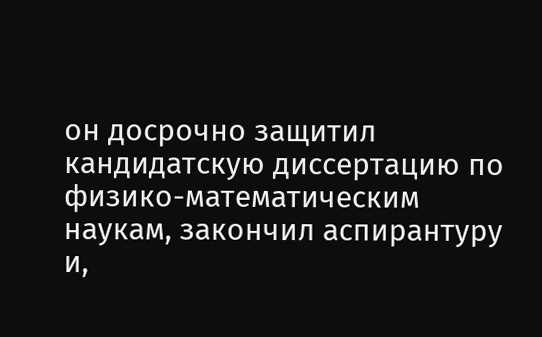он досрочно защитил кандидатскую диссертацию по физико-математическим наукам, закончил аспирантуру и,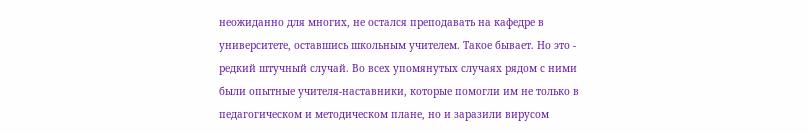неожиданно для многих, не остался преподавать на кафедре в университете, оставшись школьным учителем. Такое бывает. Но это - редкий штучный случай. Во всех упомянутых случаях рядом с ними были опытные учителя-наставники, которые помогли им не только в педагогическом и методическом плане, но и заразили вирусом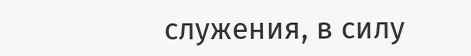служения, в силу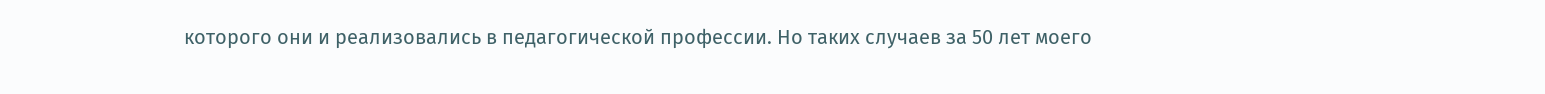которого они и реализовались в педагогической профессии. Но таких случаев за 50 лет моего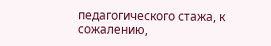педагогического стажа, к сожалению,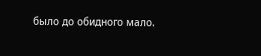было до обидного мало.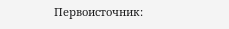Первоисточник: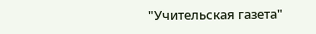"Учительская газета"